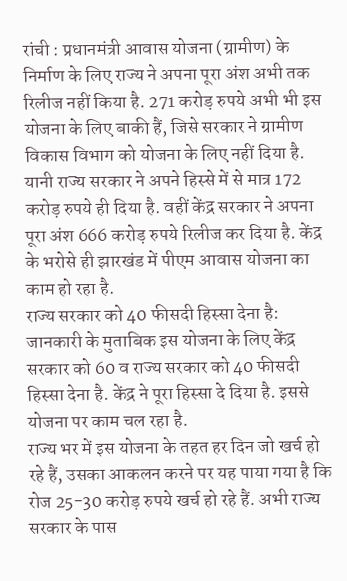रांची : प्रधानमंत्री आवास योजना (ग्रामीण) के निर्माण के लिए राज्य ने अपना पूरा अंश अभी तक रिलीज नहीं किया है. 271 करोड़ रुपये अभी भी इस योजना के लिए बाकी हैं, जिसे सरकार ने ग्रामीण विकास विभाग को योजना के लिए नहीं दिया है. यानी राज्य सरकार ने अपने हिस्से में से मात्र 172 करोड़ रुपये ही दिया है. वहीं केंद्र सरकार ने अपना पूरा अंश 666 करोड़ रुपये रिलीज कर दिया है. केंद्र के भरोसे ही झारखंड में पीएम आवास योजना का काम हो रहा है.
राज्य सरकार को 40 फीसदी हिस्सा देना है: जानकारी के मुताबिक इस योजना के लिए केंद्र सरकार को 60 व राज्य सरकार को 40 फीसदी हिस्सा देना है. केंद्र ने पूरा हिस्सा दे दिया है. इससे योजना पर काम चल रहा है.
राज्य भर में इस योजना के तहत हर दिन जो खर्च हो रहे हैं, उसका आकलन करने पर यह पाया गया है कि रोज 25-30 करोड़ रुपये खर्च हो रहे हैं. अभी राज्य सरकार के पास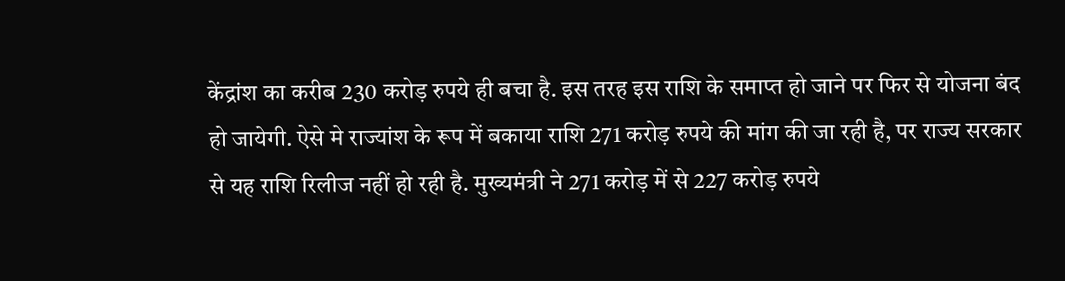केंद्रांश का करीब 230 करोड़ रुपये ही बचा है. इस तरह इस राशि के समाप्त हो जाने पर फिर से योजना बंद हो जायेगी. ऐसे मे राज्यांश के रूप में बकाया राशि 271 करोड़ रुपये की मांग की जा रही है, पर राज्य सरकार से यह राशि रिलीज नहीं हो रही है. मुख्यमंत्री ने 271 करोड़ में से 227 करोड़ रुपये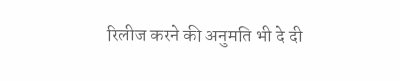रिलीज करने की अनुमति भी दे दी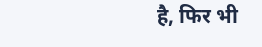है, फिर भी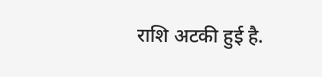राशि अटकी हुई है.